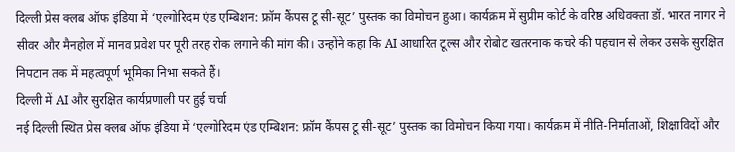दिल्ली प्रेस क्लब ऑफ इंडिया में ‘एल्गोरिदम एंड एम्बिशन: फ्रॉम कैंपस टू सी-सूट’ पुस्तक का विमोचन हुआ। कार्यक्रम में सुप्रीम कोर्ट के वरिष्ठ अधिवक्ता डॉ. भारत नागर ने सीवर और मैनहोल में मानव प्रवेश पर पूरी तरह रोक लगाने की मांग की। उन्होंने कहा कि AI आधारित टूल्स और रोबोट खतरनाक कचरे की पहचान से लेकर उसके सुरक्षित निपटान तक में महत्वपूर्ण भूमिका निभा सकते हैं।
दिल्ली में AI और सुरक्षित कार्यप्रणाली पर हुई चर्चा
नई दिल्ली स्थित प्रेस क्लब ऑफ इंडिया में ‘एल्गोरिदम एंड एम्बिशन: फ्रॉम कैंपस टू सी-सूट’ पुस्तक का विमोचन किया गया। कार्यक्रम में नीति-निर्माताओं, शिक्षाविदों और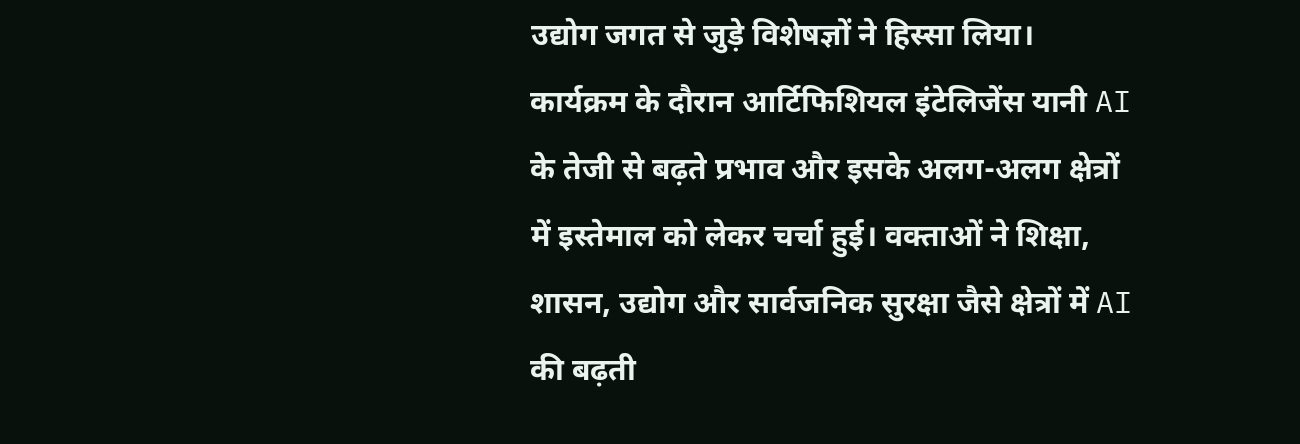उद्योग जगत से जुड़े विशेषज्ञों ने हिस्सा लिया।
कार्यक्रम के दौरान आर्टिफिशियल इंटेलिजेंस यानी AI के तेजी से बढ़ते प्रभाव और इसके अलग-अलग क्षेत्रों में इस्तेमाल को लेकर चर्चा हुई। वक्ताओं ने शिक्षा, शासन, उद्योग और सार्वजनिक सुरक्षा जैसे क्षेत्रों में AI की बढ़ती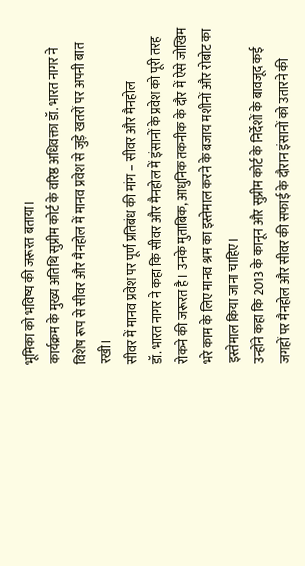भूमिका को भविष्य की जरूरत बताया।
कार्यक्रम के मुख्य अतिथि सुप्रीम कोर्ट के वरिष्ठ अधिवक्ता डॉ. भारत नागर ने विशेष रूप से सीवर और मैनहोल में मानव प्रवेश से जुड़े खतरों पर अपनी बात रखी।
सीवर में मानव प्रवेश पर पूर्ण प्रतिबंध की मांग – सीवर और मैनहोल
डॉ. भारत नागर ने कहा कि सीवर और मैनहोल में इंसानों के प्रवेश को पूरी तरह रोकने की जरूरत है। उनके मुताबिक, आधुनिक तकनीक के दौर में ऐसे जोखिम भरे काम के लिए मानव श्रम का इस्तेमाल करने के बजाय मशीनों और रोबोट का इस्तेमाल किया जाना चाहिए।
उन्होंने कहा कि 2013 के कानून और सुप्रीम कोर्ट के निर्देशों के बावजूद कई जगहों पर मैनहोल और सीवर की सफाई के दौरान इंसानों को उतारने की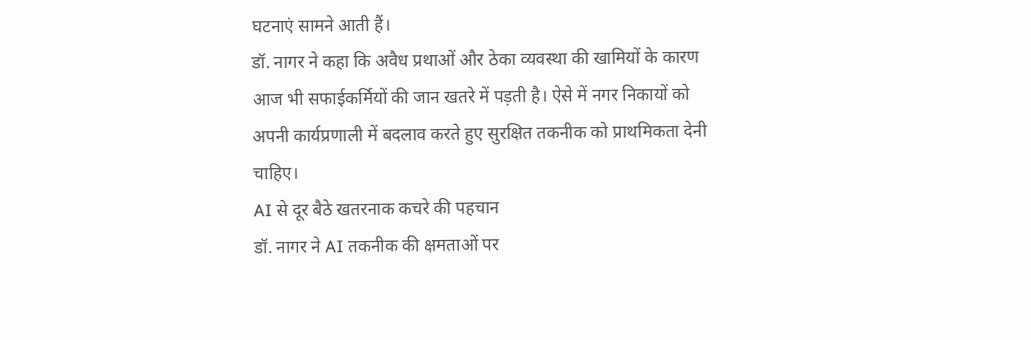घटनाएं सामने आती हैं।
डॉ. नागर ने कहा कि अवैध प्रथाओं और ठेका व्यवस्था की खामियों के कारण आज भी सफाईकर्मियों की जान खतरे में पड़ती है। ऐसे में नगर निकायों को अपनी कार्यप्रणाली में बदलाव करते हुए सुरक्षित तकनीक को प्राथमिकता देनी चाहिए।
AI से दूर बैठे खतरनाक कचरे की पहचान
डॉ. नागर ने AI तकनीक की क्षमताओं पर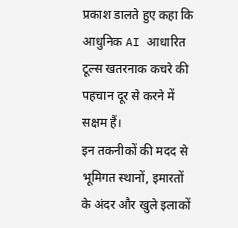प्रकाश डालते हुए कहा कि आधुनिक AI आधारित टूल्स खतरनाक कचरे की पहचान दूर से करने में सक्षम हैं।
इन तकनीकों की मदद से भूमिगत स्थानों, इमारतों के अंदर और खुले इलाकों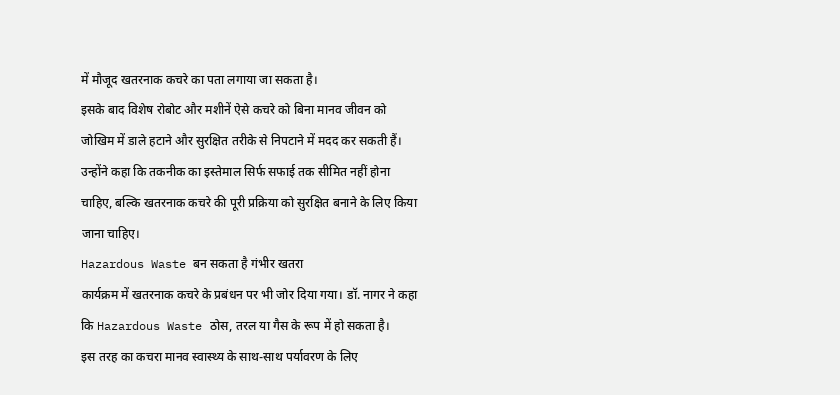में मौजूद खतरनाक कचरे का पता लगाया जा सकता है।
इसके बाद विशेष रोबोट और मशीनें ऐसे कचरे को बिना मानव जीवन को जोखिम में डाले हटाने और सुरक्षित तरीके से निपटाने में मदद कर सकती हैं।
उन्होंने कहा कि तकनीक का इस्तेमाल सिर्फ सफाई तक सीमित नहीं होना चाहिए, बल्कि खतरनाक कचरे की पूरी प्रक्रिया को सुरक्षित बनाने के लिए किया जाना चाहिए।
Hazardous Waste बन सकता है गंभीर खतरा
कार्यक्रम में खतरनाक कचरे के प्रबंधन पर भी जोर दिया गया। डॉ. नागर ने कहा कि Hazardous Waste ठोस, तरल या गैस के रूप में हो सकता है।
इस तरह का कचरा मानव स्वास्थ्य के साथ-साथ पर्यावरण के लिए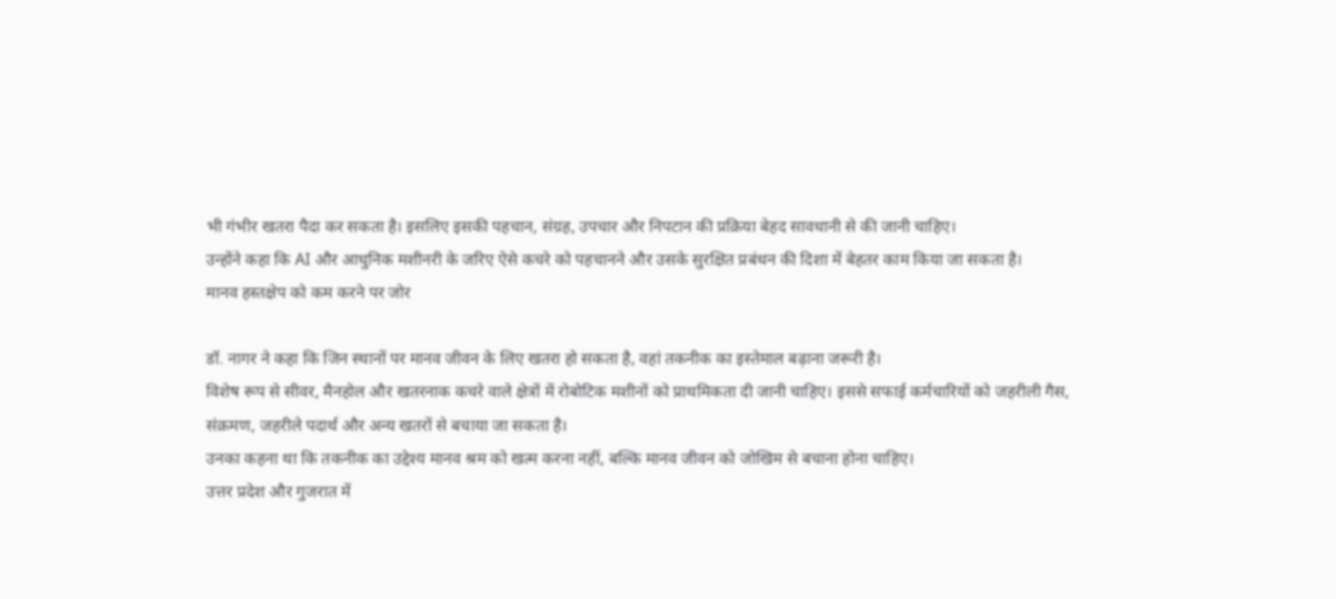भी गंभीर खतरा पैदा कर सकता है। इसलिए इसकी पहचान, संग्रह, उपचार और निपटान की प्रक्रिया बेहद सावधानी से की जानी चाहिए।
उन्होंने कहा कि AI और आधुनिक मशीनरी के जरिए ऐसे कचरे को पहचानने और उसके सुरक्षित प्रबंधन की दिशा में बेहतर काम किया जा सकता है।
मानव हस्तक्षेप को कम करने पर जोर

डॉ. नागर ने कहा कि जिन स्थानों पर मानव जीवन के लिए खतरा हो सकता है, वहां तकनीक का इस्तेमाल बढ़ाना जरूरी है।
विशेष रूप से सीवर, मैनहोल और खतरनाक कचरे वाले क्षेत्रों में रोबोटिक मशीनों को प्राथमिकता दी जानी चाहिए। इससे सफाई कर्मचारियों को जहरीली गैस, संक्रमण, जहरीले पदार्थ और अन्य खतरों से बचाया जा सकता है।
उनका कहना था कि तकनीक का उद्देश्य मानव श्रम को खत्म करना नहीं, बल्कि मानव जीवन को जोखिम से बचाना होना चाहिए।
उत्तर प्रदेश और गुजरात में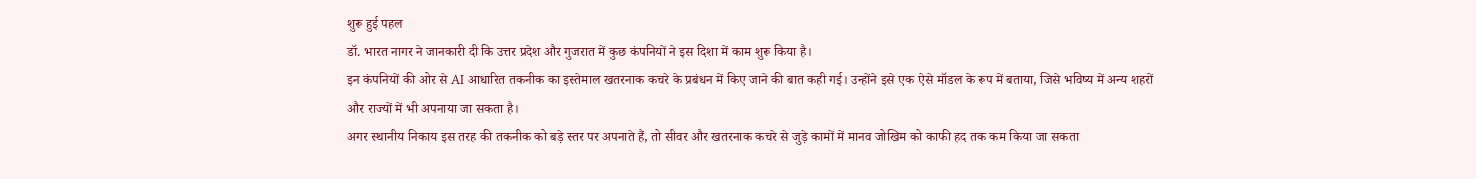शुरू हुई पहल
डॉ. भारत नागर ने जानकारी दी कि उत्तर प्रदेश और गुजरात में कुछ कंपनियों ने इस दिशा में काम शुरू किया है।
इन कंपनियों की ओर से AI आधारित तकनीक का इस्तेमाल खतरनाक कचरे के प्रबंधन में किए जाने की बात कही गई। उन्होंने इसे एक ऐसे मॉडल के रूप में बताया, जिसे भविष्य में अन्य शहरों और राज्यों में भी अपनाया जा सकता है।
अगर स्थानीय निकाय इस तरह की तकनीक को बड़े स्तर पर अपनाते हैं, तो सीवर और खतरनाक कचरे से जुड़े कामों में मानव जोखिम को काफी हद तक कम किया जा सकता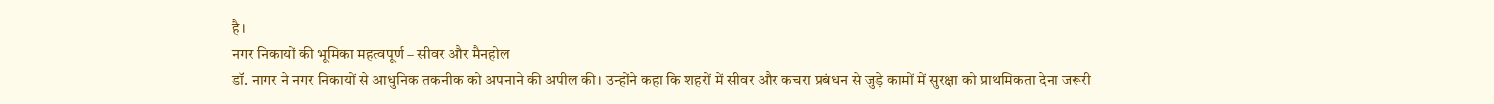है।
नगर निकायों की भूमिका महत्वपूर्ण – सीवर और मैनहोल
डॉ. नागर ने नगर निकायों से आधुनिक तकनीक को अपनाने की अपील की। उन्होंने कहा कि शहरों में सीवर और कचरा प्रबंधन से जुड़े कामों में सुरक्षा को प्राथमिकता देना जरूरी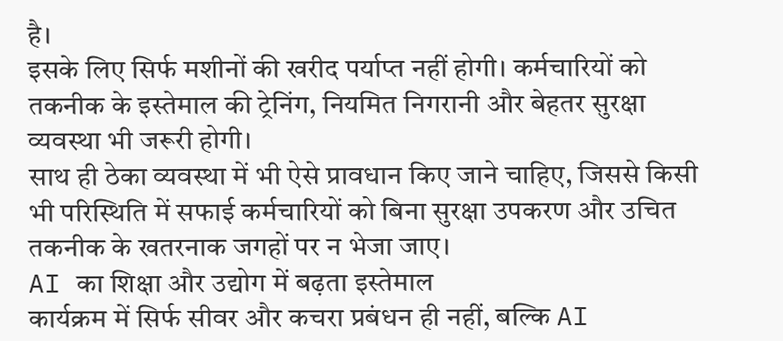है।
इसके लिए सिर्फ मशीनों की खरीद पर्याप्त नहीं होगी। कर्मचारियों को तकनीक के इस्तेमाल की ट्रेनिंग, नियमित निगरानी और बेहतर सुरक्षा व्यवस्था भी जरूरी होगी।
साथ ही ठेका व्यवस्था में भी ऐसे प्रावधान किए जाने चाहिए, जिससे किसी भी परिस्थिति में सफाई कर्मचारियों को बिना सुरक्षा उपकरण और उचित तकनीक के खतरनाक जगहों पर न भेजा जाए।
AI का शिक्षा और उद्योग में बढ़ता इस्तेमाल
कार्यक्रम में सिर्फ सीवर और कचरा प्रबंधन ही नहीं, बल्कि AI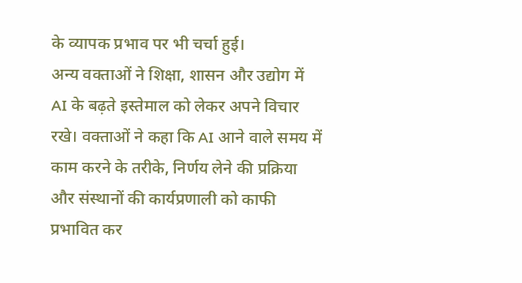के व्यापक प्रभाव पर भी चर्चा हुई।
अन्य वक्ताओं ने शिक्षा, शासन और उद्योग में AI के बढ़ते इस्तेमाल को लेकर अपने विचार रखे। वक्ताओं ने कहा कि AI आने वाले समय में काम करने के तरीके, निर्णय लेने की प्रक्रिया और संस्थानों की कार्यप्रणाली को काफी प्रभावित कर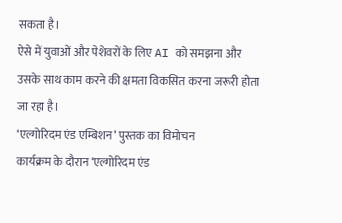सकता है।
ऐसे में युवाओं और पेशेवरों के लिए AI को समझना और उसके साथ काम करने की क्षमता विकसित करना जरूरी होता जा रहा है।
‘एल्गोरिदम एंड एम्बिशन’ पुस्तक का विमोचन
कार्यक्रम के दौरान ‘एल्गोरिदम एंड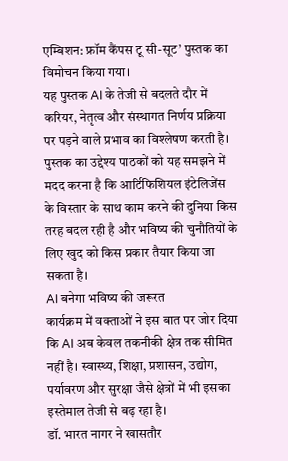एम्बिशन: फ्रॉम कैंपस टू सी-सूट’ पुस्तक का विमोचन किया गया।
यह पुस्तक AI के तेजी से बदलते दौर में करियर, नेतृत्व और संस्थागत निर्णय प्रक्रिया पर पड़ने वाले प्रभाव का विश्लेषण करती है।
पुस्तक का उद्देश्य पाठकों को यह समझने में मदद करना है कि आर्टिफिशियल इंटेलिजेंस के विस्तार के साथ काम करने की दुनिया किस तरह बदल रही है और भविष्य की चुनौतियों के लिए खुद को किस प्रकार तैयार किया जा सकता है।
AI बनेगा भविष्य की जरूरत
कार्यक्रम में वक्ताओं ने इस बात पर जोर दिया कि AI अब केवल तकनीकी क्षेत्र तक सीमित नहीं है। स्वास्थ्य, शिक्षा, प्रशासन, उद्योग, पर्यावरण और सुरक्षा जैसे क्षेत्रों में भी इसका इस्तेमाल तेजी से बढ़ रहा है।
डॉ. भारत नागर ने खासतौर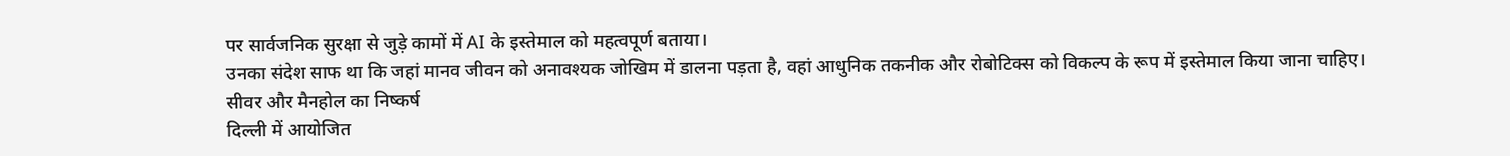पर सार्वजनिक सुरक्षा से जुड़े कामों में AI के इस्तेमाल को महत्वपूर्ण बताया।
उनका संदेश साफ था कि जहां मानव जीवन को अनावश्यक जोखिम में डालना पड़ता है, वहां आधुनिक तकनीक और रोबोटिक्स को विकल्प के रूप में इस्तेमाल किया जाना चाहिए।
सीवर और मैनहोल का निष्कर्ष
दिल्ली में आयोजित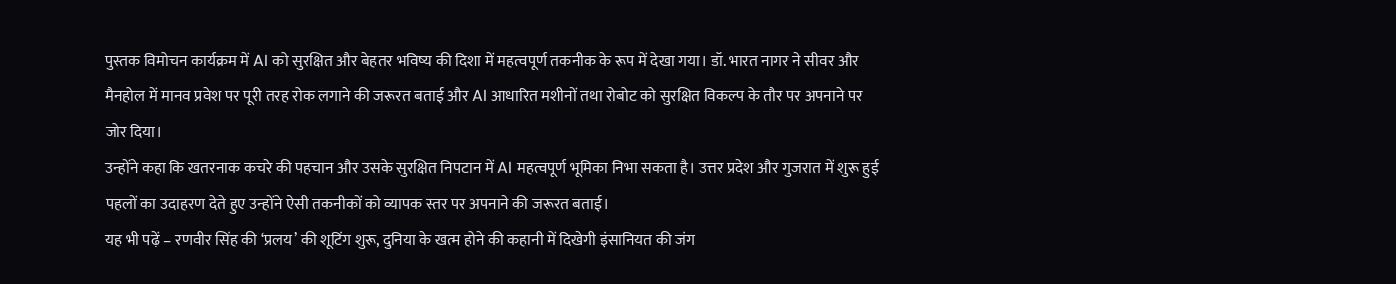पुस्तक विमोचन कार्यक्रम में AI को सुरक्षित और बेहतर भविष्य की दिशा में महत्वपूर्ण तकनीक के रूप में देखा गया। डॉ. भारत नागर ने सीवर और मैनहोल में मानव प्रवेश पर पूरी तरह रोक लगाने की जरूरत बताई और AI आधारित मशीनों तथा रोबोट को सुरक्षित विकल्प के तौर पर अपनाने पर जोर दिया।
उन्होंने कहा कि खतरनाक कचरे की पहचान और उसके सुरक्षित निपटान में AI महत्वपूर्ण भूमिका निभा सकता है। उत्तर प्रदेश और गुजरात में शुरू हुई पहलों का उदाहरण देते हुए उन्होंने ऐसी तकनीकों को व्यापक स्तर पर अपनाने की जरूरत बताई।
यह भी पढ़ें – रणवीर सिंह की ‘प्रलय’ की शूटिंग शुरू, दुनिया के खत्म होने की कहानी में दिखेगी इंसानियत की जंग